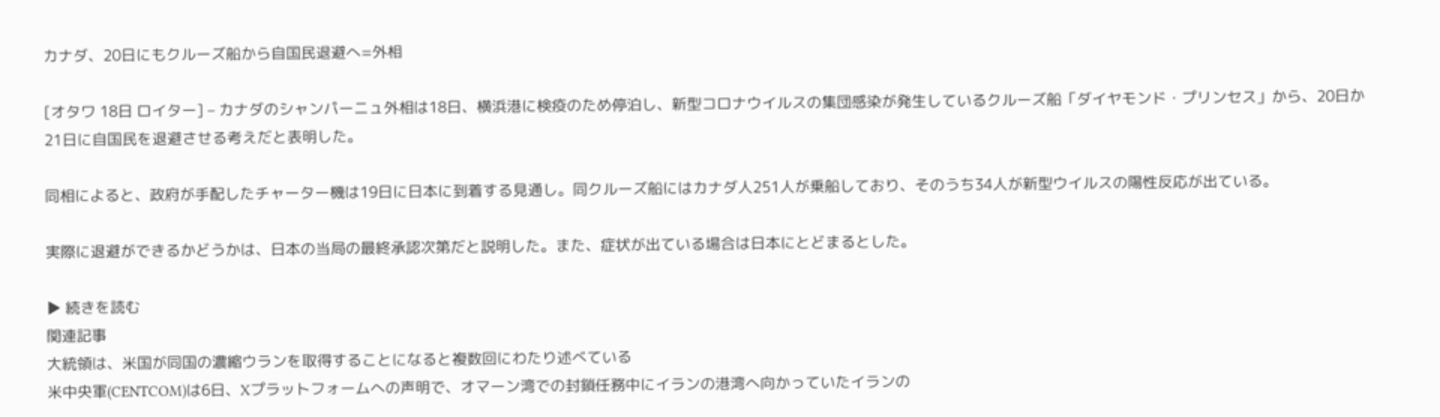カナダ、20日にもクルーズ船から自国民退避へ=外相

[オタワ 18日 ロイター] – カナダのシャンパーニュ外相は18日、横浜港に検疫のため停泊し、新型コロナウイルスの集団感染が発生しているクルーズ船「ダイヤモンド・プリンセス」から、20日か21日に自国民を退避させる考えだと表明した。

同相によると、政府が手配したチャーター機は19日に日本に到着する見通し。同クルーズ船にはカナダ人251人が乗船しており、そのうち34人が新型ウイルスの陽性反応が出ている。

実際に退避ができるかどうかは、日本の当局の最終承認次第だと説明した。また、症状が出ている場合は日本にとどまるとした。

▶ 続きを読む
関連記事
大統領は、米国が同国の濃縮ウランを取得することになると複数回にわたり述べている
米中央軍(CENTCOM)は6日、Xプラットフォームへの声明で、オマーン湾での封鎖任務中にイランの港湾へ向かっていたイランの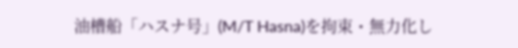油槽船「ハスナ号」(M/T Hasna)を拘束・無力化し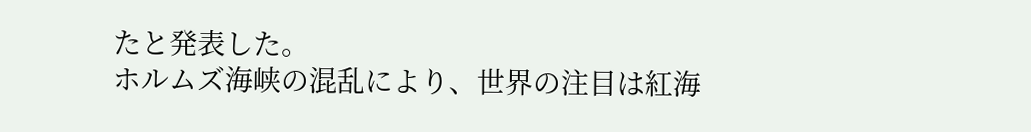たと発表した。
ホルムズ海峡の混乱により、世界の注目は紅海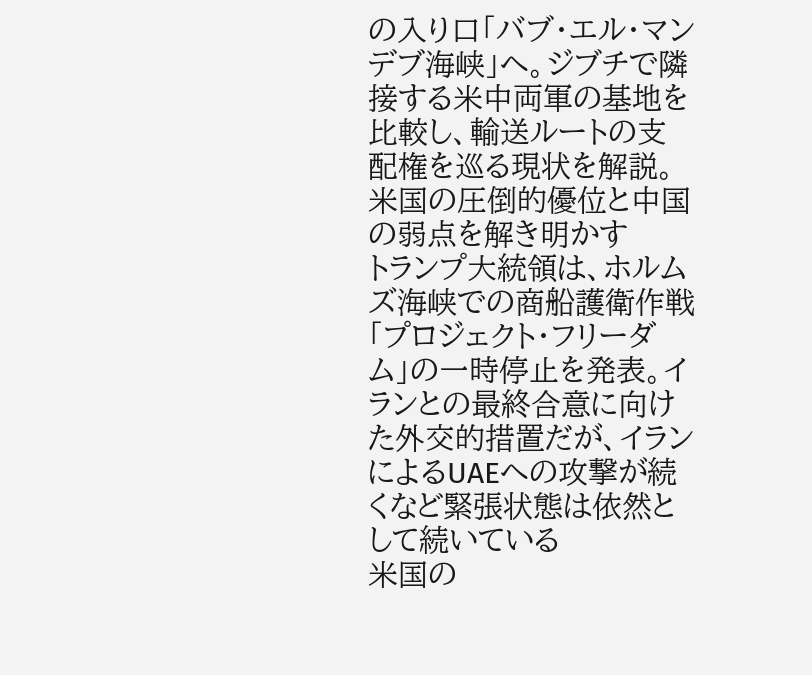の入り口「バブ・エル・マンデブ海峡」へ。ジブチで隣接する米中両軍の基地を比較し、輸送ルートの支配権を巡る現状を解説。米国の圧倒的優位と中国の弱点を解き明かす
トランプ大統領は、ホルムズ海峡での商船護衛作戦「プロジェクト・フリーダム」の一時停止を発表。イランとの最終合意に向けた外交的措置だが、イランによるUAEへの攻撃が続くなど緊張状態は依然として続いている
米国の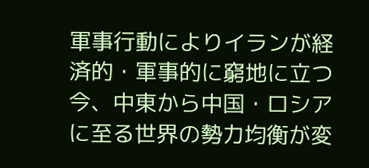軍事行動によりイランが経済的・軍事的に窮地に立つ今、中東から中国・ロシアに至る世界の勢力均衡が変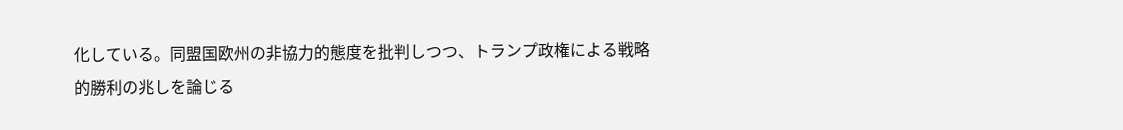化している。同盟国欧州の非協力的態度を批判しつつ、トランプ政権による戦略的勝利の兆しを論じる